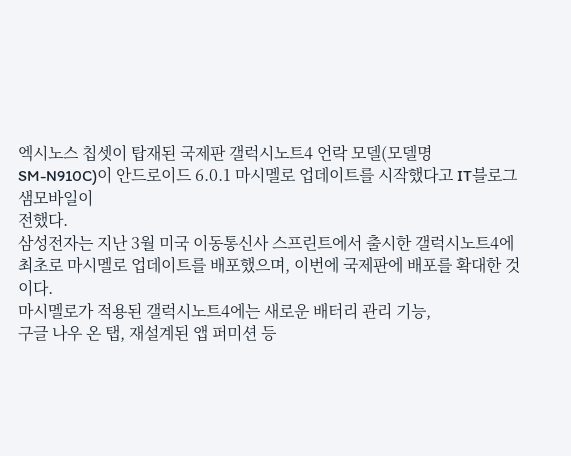엑시노스 칩셋이 탑재된 국제판 갤럭시노트4 언락 모델(모델명
SM-N910C)이 안드로이드 6.0.1 마시멜로 업데이트를 시작했다고 IT블로그 샘모바일이
전했다.
삼성전자는 지난 3월 미국 이동통신사 스프린트에서 출시한 갤럭시노트4에
최초로 마시멜로 업데이트를 배포했으며, 이번에 국제판에 배포를 확대한 것이다.
마시멜로가 적용된 갤럭시노트4에는 새로운 배터리 관리 기능,
구글 나우 온 탭, 재설계된 앱 퍼미션 등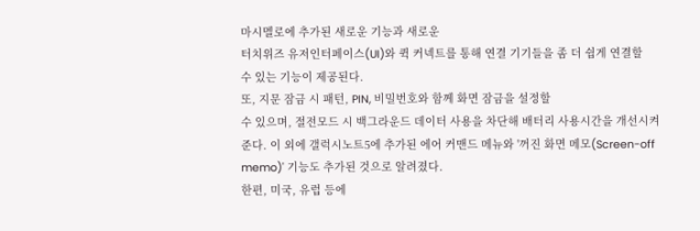마시멜로에 추가된 새로운 기능과 새로운
터치위즈 유저인터페이스(UI)와 퀵 커넥트를 통해 연결 기기들을 좀 더 쉽게 연결할
수 있는 기능이 제공된다.
또, 지문 잠금 시 패턴, PIN, 비밀번호와 함께 화면 잠금을 설정할
수 있으며, 절전모드 시 백그라운드 데이터 사용을 차단해 배터리 사용시간을 개선시켜
준다. 이 외에 갤럭시노트5에 추가된 에어 커맨드 메뉴와 '꺼진 화면 메모(Screen-off
memo)' 기능도 추가된 것으로 알려졌다.
한편, 미국, 유럽 등에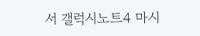서 갤럭시노트4 마시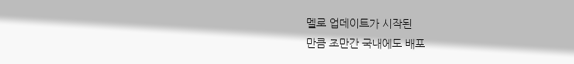멜로 업데이트가 시작된
만큼 조만간 국내에도 배포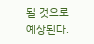될 것으로 예상된다.